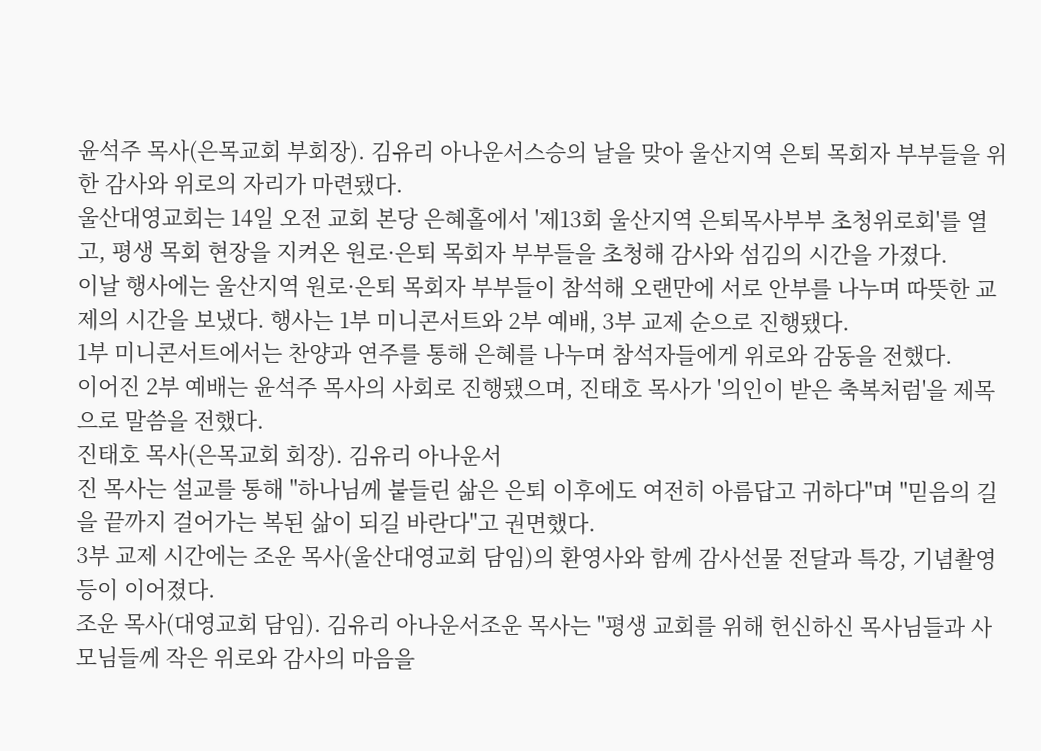윤석주 목사(은목교회 부회장). 김유리 아나운서스승의 날을 맞아 울산지역 은퇴 목회자 부부들을 위한 감사와 위로의 자리가 마련됐다.
울산대영교회는 14일 오전 교회 본당 은혜홀에서 '제13회 울산지역 은퇴목사부부 초청위로회'를 열고, 평생 목회 현장을 지켜온 원로·은퇴 목회자 부부들을 초청해 감사와 섬김의 시간을 가졌다.
이날 행사에는 울산지역 원로·은퇴 목회자 부부들이 참석해 오랜만에 서로 안부를 나누며 따뜻한 교제의 시간을 보냈다. 행사는 1부 미니콘서트와 2부 예배, 3부 교제 순으로 진행됐다.
1부 미니콘서트에서는 찬양과 연주를 통해 은혜를 나누며 참석자들에게 위로와 감동을 전했다.
이어진 2부 예배는 윤석주 목사의 사회로 진행됐으며, 진태호 목사가 '의인이 받은 축복처럼'을 제목으로 말씀을 전했다.
진태호 목사(은목교회 회장). 김유리 아나운서
진 목사는 설교를 통해 "하나님께 붙들린 삶은 은퇴 이후에도 여전히 아름답고 귀하다"며 "믿음의 길을 끝까지 걸어가는 복된 삶이 되길 바란다"고 권면했다.
3부 교제 시간에는 조운 목사(울산대영교회 담임)의 환영사와 함께 감사선물 전달과 특강, 기념촬영 등이 이어졌다.
조운 목사(대영교회 담임). 김유리 아나운서조운 목사는 "평생 교회를 위해 헌신하신 목사님들과 사모님들께 작은 위로와 감사의 마음을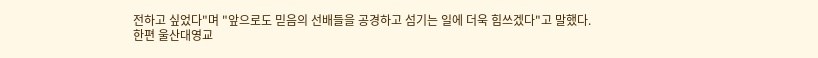전하고 싶었다"며 "앞으로도 믿음의 선배들을 공경하고 섬기는 일에 더욱 힘쓰겠다"고 말했다.
한편 울산대영교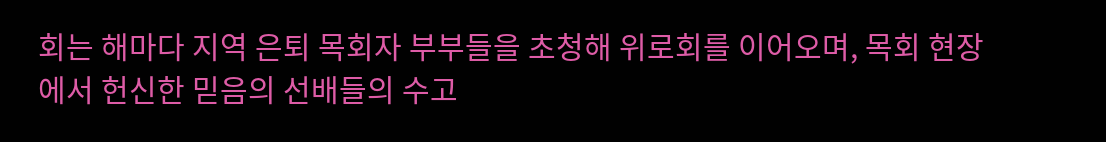회는 해마다 지역 은퇴 목회자 부부들을 초청해 위로회를 이어오며, 목회 현장에서 헌신한 믿음의 선배들의 수고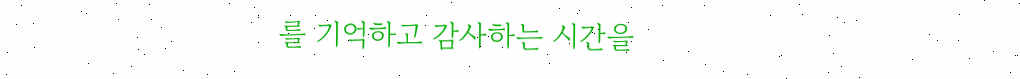를 기억하고 감사하는 시간을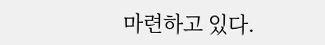마련하고 있다.